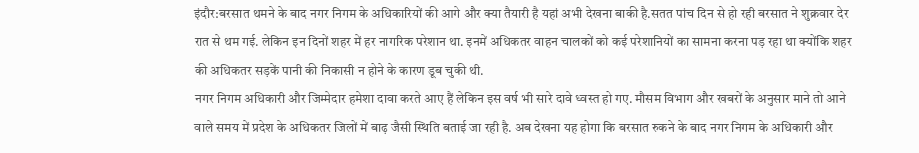इंदौर:बरसात थमने के बाद नगर निगम के अधिकारियों की आगे और क्या तैयारी है यहां अभी देखना बाकी है.सतत पांच दिन से हो रही बरसात ने शुक्रवार देर रात से थम गई. लेकिन इन दिनों शहर में हर नागरिक परेशान था. इनमें अधिकतर वाहन चालकों को कई परेशानियों का सामना करना पड़ रहा था क्योंकि शहर की अधिकतर सड़कें पानी की निकासी न होने के कारण डूब चुकी थी.
नगर निगम अधिकारी और जिम्मेदार हमेशा दावा करते आए हैं लेकिन इस वर्ष भी सारे दावे ध्वस्त हो गए. मौसम विभाग और खबरों के अनुसार माने तो आने वाले समय में प्रदेश के अधिकतर जिलों में बाढ़ जैसी स्थिति बताई जा रही है. अब देखना यह होगा कि बरसात रुकने के बाद नगर निगम के अधिकारी और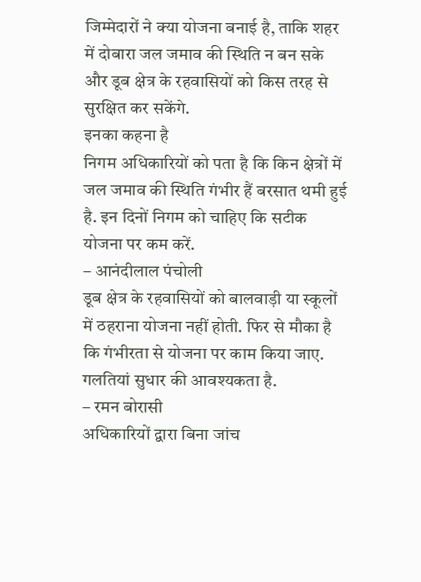जिम्मेदारों ने क्या योजना बनाई है, ताकि शहर में दोबारा जल जमाव की स्थिति न बन सके और डूब क्षेत्र के रहवासियों को किस तरह से सुरक्षित कर सकेंगे.
इनका कहना है
निगम अधिकारियों को पता है कि किन क्षेत्रों में जल जमाव की स्थिति गंभीर हैं बरसात थमी हुई है. इन दिनों निगम को चाहिए कि सटीक योजना पर कम करें.
– आनंदीलाल पंचोली
डूब क्षेत्र के रहवासियों को बालवाड़ी या स्कूलों में ठहराना योजना नहीं होती. फिर से मौका है कि गंभीरता से योजना पर काम किया जाए. गलतियां सुधार की आवश्यकता है.
– रमन बोरासी
अधिकारियों द्वारा बिना जांच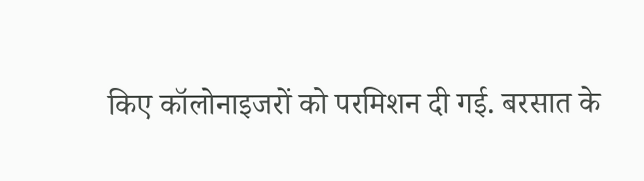किए कॉलोनाइजरों को परमिशन दी गई. बरसात के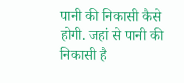पानी की निकासी कैसे होगी. जहां से पानी की निकासी है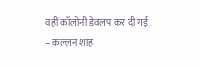वहीं कॉलोनी डेवलप कर दी गई.
– कल्लन शाह